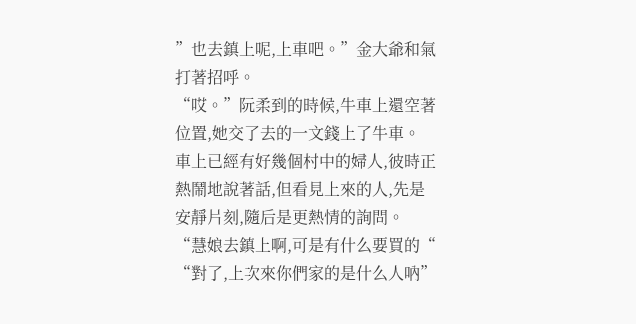”也去鎮上呢,上車吧。”金大爺和氣打著招呼。
“哎。”阮柔到的時候,牛車上還空著位置,她交了去的一文錢上了牛車。
車上已經有好幾個村中的婦人,彼時正熱鬧地說著話,但看見上來的人,先是安靜片刻,隨后是更熱情的詢問。
“慧娘去鎮上啊,可是有什么要買的“
“對了,上次來你們家的是什么人吶”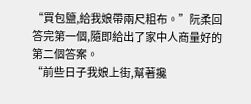“買包鹽,給我娘帶兩尺粗布。”阮柔回答完第一個,隨即給出了家中人商量好的第二個答案。
“前些日子我娘上街,幫著攙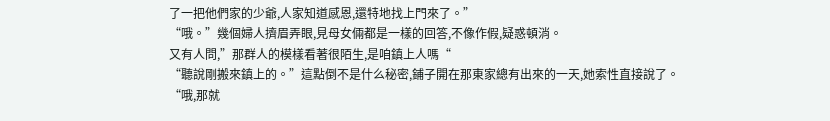了一把他們家的少爺,人家知道感恩,還特地找上門來了。”
“哦。”幾個婦人擠眉弄眼,見母女倆都是一樣的回答,不像作假,疑惑頓消。
又有人問,”那群人的模樣看著很陌生,是咱鎮上人嗎“
“聽說剛搬來鎮上的。”這點倒不是什么秘密,鋪子開在那東家總有出來的一天,她索性直接說了。
“哦,那就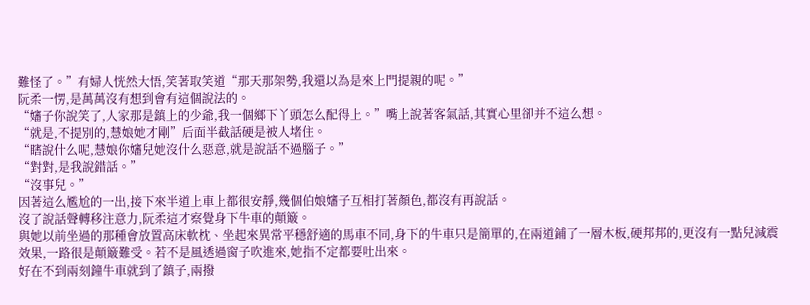難怪了。”有婦人恍然大悟,笑著取笑道“那天那架勢,我還以為是來上門提親的呢。”
阮柔一愣,是萬萬沒有想到會有這個說法的。
“嬸子你說笑了,人家那是鎮上的少爺,我一個鄉下丫頭怎么配得上。”嘴上說著客氣話,其實心里卻并不這么想。
“就是,不提別的,慧娘她才剛”后面半截話硬是被人堵住。
“瞎說什么呢,慧娘你嬸兒她沒什么惡意,就是說話不過腦子。”
“對對,是我說錯話。”
“沒事兒。”
因著這么尷尬的一出,接下來半道上車上都很安靜,幾個伯娘嬸子互相打著顏色,都沒有再說話。
沒了說話聲轉移注意力,阮柔這才察覺身下牛車的顛簸。
與她以前坐過的那種會放置高床軟枕、坐起來異常平穩舒適的馬車不同,身下的牛車只是簡單的,在兩道鋪了一層木板,硬邦邦的,更沒有一點兒減震效果,一路很是顛簸難受。若不是風透過窗子吹進來,她指不定都要吐出來。
好在不到兩刻鐘牛車就到了鎮子,兩撥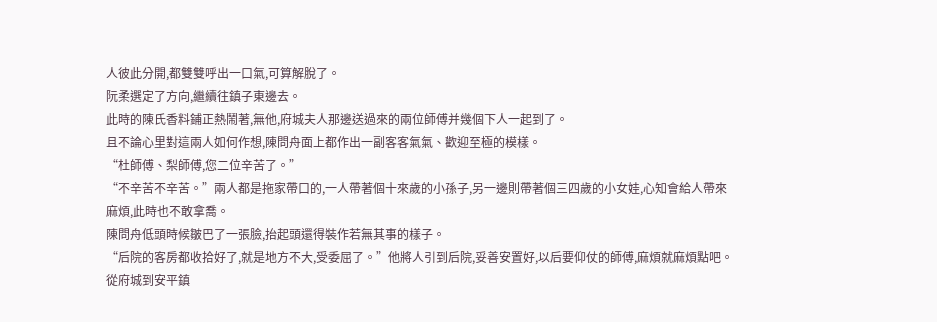人彼此分開,都雙雙呼出一口氣,可算解脫了。
阮柔選定了方向,繼續往鎮子東邊去。
此時的陳氏香料鋪正熱鬧著,無他,府城夫人那邊送過來的兩位師傅并幾個下人一起到了。
且不論心里對這兩人如何作想,陳問舟面上都作出一副客客氣氣、歡迎至極的模樣。
“杜師傅、梨師傅,您二位辛苦了。”
“不辛苦不辛苦。”兩人都是拖家帶口的,一人帶著個十來歲的小孫子,另一邊則帶著個三四歲的小女娃,心知會給人帶來麻煩,此時也不敢拿喬。
陳問舟低頭時候皺巴了一張臉,抬起頭還得裝作若無其事的樣子。
“后院的客房都收拾好了,就是地方不大,受委屈了。”他將人引到后院,妥善安置好,以后要仰仗的師傅,麻煩就麻煩點吧。
從府城到安平鎮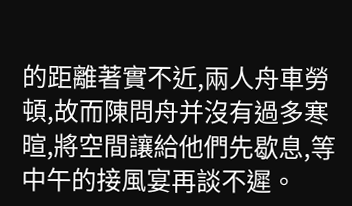的距離著實不近,兩人舟車勞頓,故而陳問舟并沒有過多寒暄,將空間讓給他們先歇息,等中午的接風宴再談不遲。